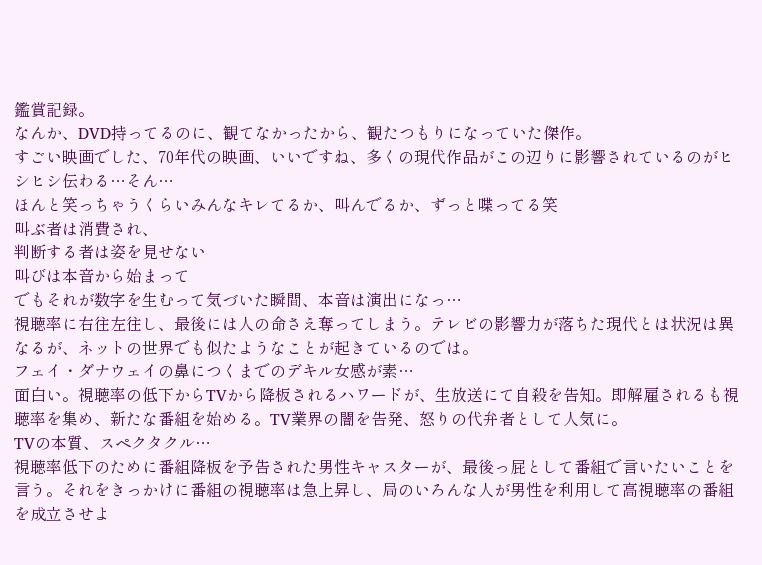鑑賞記録。
なんか、DVD持ってるのに、観てなかったから、観たつもりになっていた傑作。
すごい映画でした、70年代の映画、いいですね、多くの現代作品がこの辺りに影響されているのがヒシヒシ伝わる…そん…
ほんと笑っちゃうくらいみんなキレてるか、叫んでるか、ずっと喋ってる笑
叫ぶ者は消費され、
判断する者は姿を見せない
叫びは本音から始まって
でもそれが数字を生むって気づいた瞬間、本音は演出になっ…
視聴率に右往左往し、最後には人の命さえ奪ってしまう。テレビの影響力が落ちた現代とは状況は異なるが、ネットの世界でも似たようなことが起きているのでは。
フェイ・ダナウェイの鼻につくまでのデキル女感が素…
面白い。視聴率の低下からTVから降板されるハワードが、生放送にて自殺を告知。即解雇されるも視聴率を集め、新たな番組を始める。TV業界の闇を告発、怒りの代弁者として人気に。
TVの本質、スペクタクル…
視聴率低下のために番組降板を予告された男性キャスターが、最後っ屁として番組で言いたいことを言う。それをきっかけに番組の視聴率は急上昇し、局のいろんな人が男性を利用して高視聴率の番組を成立させよ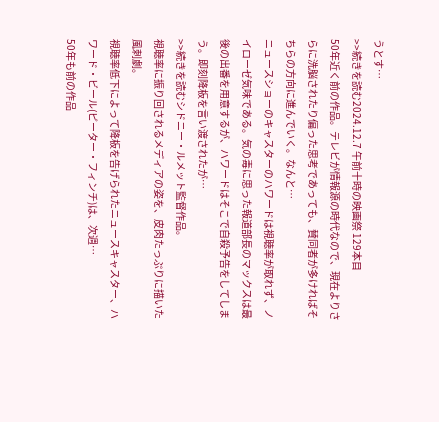うとす…
>>続きを読む2024.12.7 午前十時の映画祭 129本目
50年近く前の作品。テレビが情報源の時代なので、現在よりさらに洗脳されたり偏った思考であっても、賛同者が多ければそちらの方向に進んでいく。なんと…
ニュースショーのキャスターのハワードは視聴率が取れず、ノイローゼ気味である。気の毒に思った報道部長のマックスは最後の出番を用意するが、ハワードはそこで自殺予告をしてしまう。即刻降板を言い渡されたが…
>>続きを読むシドニー・ルメット監督作品。
視聴率に振り回されるメディアの姿を、皮肉たっぷりに描いた風刺劇。
視聴率低下によって降板を告げられたニュースキャスター、ハワード・ビール(ピーター・フィンチ)は、次週…
50年も前の作品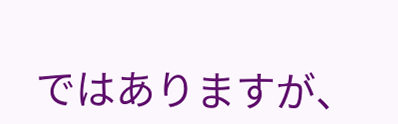ではありますが、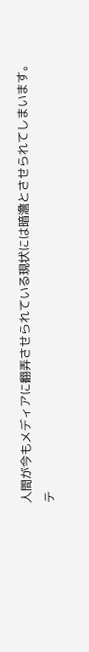人間が今もメディアに翻弄させられている現状には暗澹とさせられてしまいます。
テ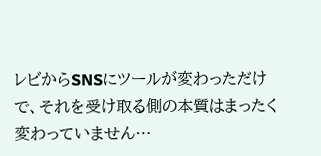レビからSNSにツールが変わっただけで、それを受け取る側の本質はまったく変わっていません…